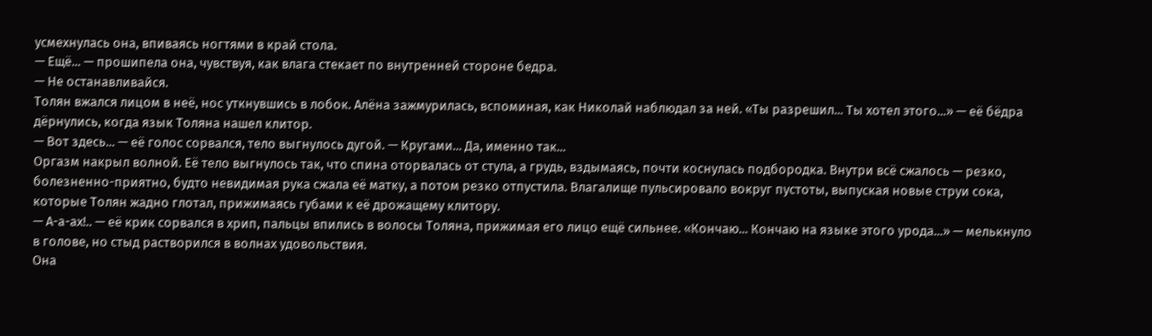усмехнулась она, впиваясь ногтями в край стола.
— Ещё... — прошипела она, чувствуя, как влага стекает по внутренней стороне бедра.
— Не останавливайся.
Толян вжался лицом в неё, нос уткнувшись в лобок. Алёна зажмурилась, вспоминая, как Николай наблюдал за ней. «Ты разрешил... Ты хотел этого...» — её бёдра дёрнулись, когда язык Толяна нашел клитор.
— Вот здесь... — её голос сорвался, тело выгнулось дугой. — Кругами... Да, именно так...
Оргазм накрыл волной. Её тело выгнулось так, что спина оторвалась от стула, а грудь, вздымаясь, почти коснулась подбородка. Внутри всё сжалось — резко, болезненно-приятно, будто невидимая рука сжала её матку, а потом резко отпустила. Влагалище пульсировало вокруг пустоты, выпуская новые струи сока, которые Толян жадно глотал, прижимаясь губами к её дрожащему клитору.
— А-а-ах!.. — её крик сорвался в хрип, пальцы впились в волосы Толяна, прижимая его лицо ещё сильнее. «Кончаю... Кончаю на языке этого урода...» — мелькнуло в голове, но стыд растворился в волнах удовольствия.
Она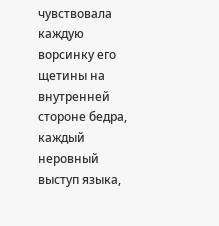чувствовала каждую ворсинку его щетины на внутренней стороне бедра, каждый неровный выступ языка,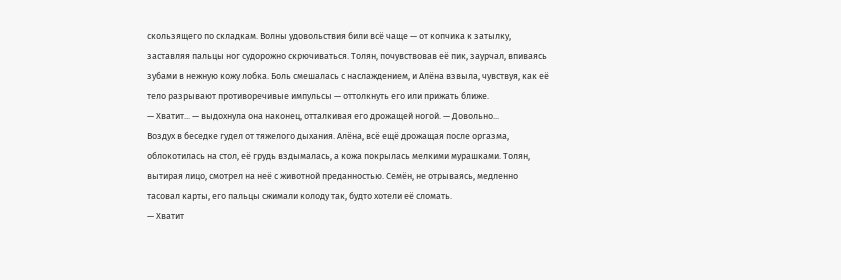скользящего по складкам. Волны удовольствия били всё чаще — от копчика к затылку, заставляя пальцы ног судорожно скрючиваться. Толян, почувствовав её пик, заурчал, впиваясь зубами в нежную кожу лобка. Боль смешалась с наслаждением, и Алёна взвыла, чувствуя, как её тело разрывают противоречивые импульсы — оттолкнуть его или прижать ближе.
— Хватит... — выдохнула она наконец, отталкивая его дрожащей ногой. — Довольно...
Воздух в беседке гудел от тяжелого дыхания. Алёна, всё ещё дрожащая после оргазма, облокотилась на стол, её грудь вздымалась, а кожа покрылась мелкими мурашками. Толян, вытирая лицо, смотрел на неё с животной преданностью. Семён, не отрываясь, медленно тасовал карты, его пальцы сжимали колоду так, будто хотели её сломать.
— Хватит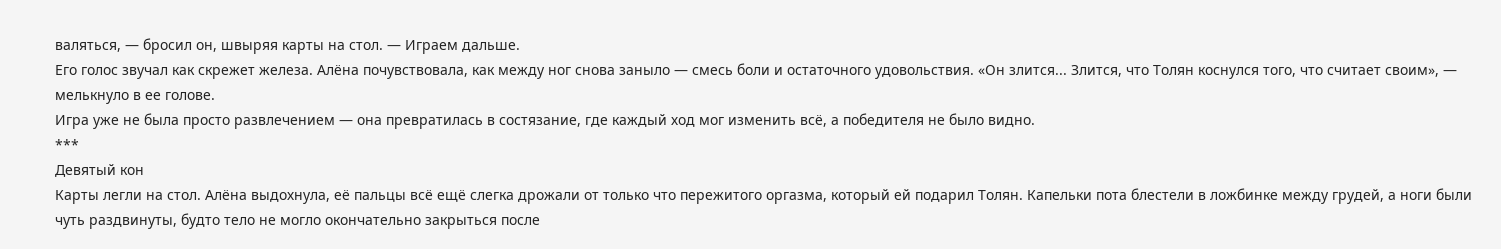валяться, — бросил он, швыряя карты на стол. — Играем дальше.
Его голос звучал как скрежет железа. Алёна почувствовала, как между ног снова заныло — смесь боли и остаточного удовольствия. «Он злится... Злится, что Толян коснулся того, что считает своим», — мелькнуло в ее голове.
Игра уже не была просто развлечением — она превратилась в состязание, где каждый ход мог изменить всё, а победителя не было видно.
***
Девятый кон
Карты легли на стол. Алёна выдохнула, её пальцы всё ещё слегка дрожали от только что пережитого оргазма, который ей подарил Толян. Капельки пота блестели в ложбинке между грудей, а ноги были чуть раздвинуты, будто тело не могло окончательно закрыться после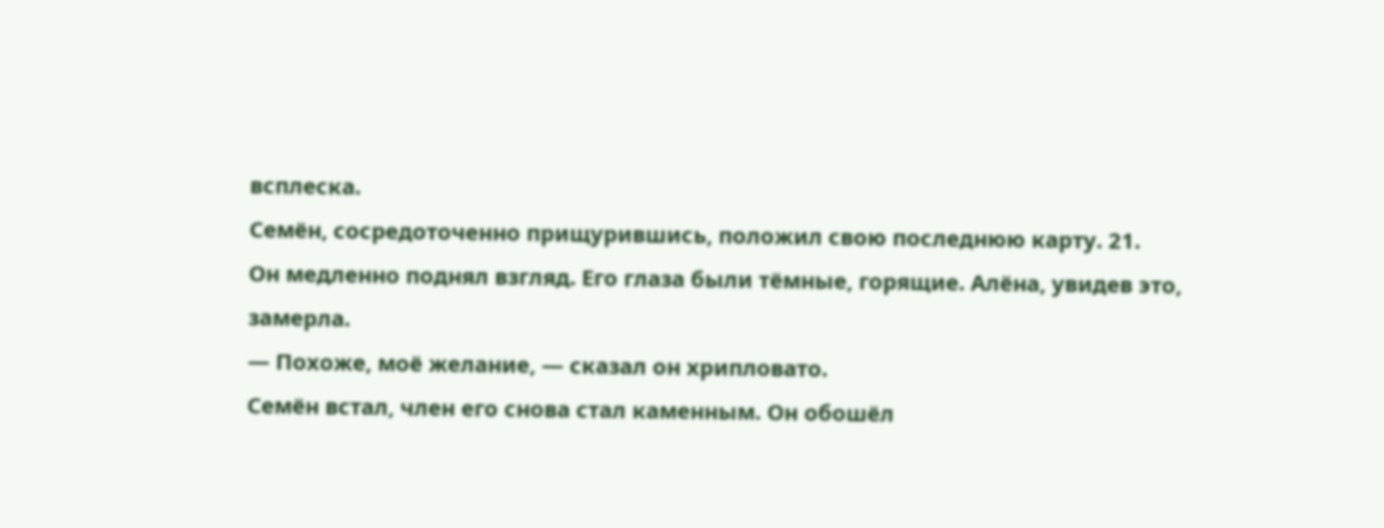всплеска.
Семён, сосредоточенно прищурившись, положил свою последнюю карту. 21.
Он медленно поднял взгляд. Его глаза были тёмные, горящие. Алёна, увидев это, замерла.
— Похоже, моё желание, — сказал он хрипловато.
Семён встал, член его снова стал каменным. Он обошёл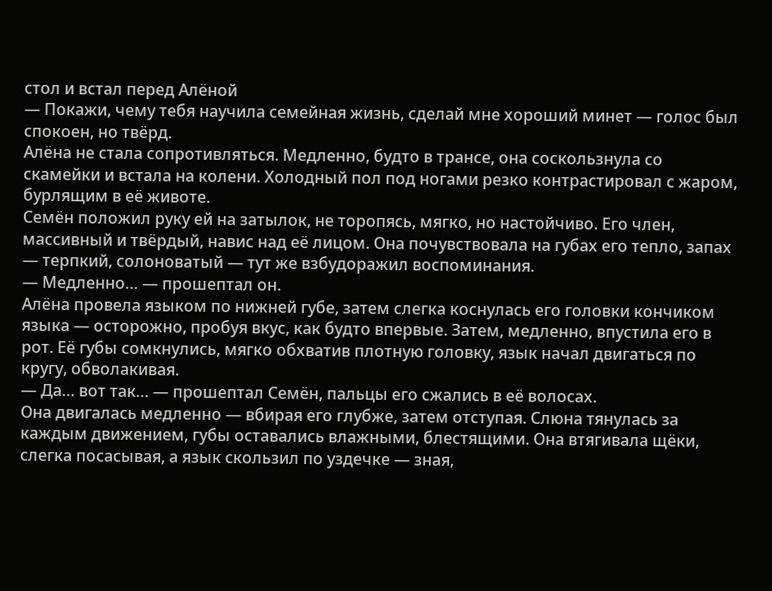стол и встал перед Алёной
— Покажи, чему тебя научила семейная жизнь, сделай мне хороший минет — голос был спокоен, но твёрд.
Алёна не стала сопротивляться. Медленно, будто в трансе, она соскользнула со скамейки и встала на колени. Холодный пол под ногами резко контрастировал с жаром, бурлящим в её животе.
Семён положил руку ей на затылок, не торопясь, мягко, но настойчиво. Его член, массивный и твёрдый, навис над её лицом. Она почувствовала на губах его тепло, запах — терпкий, солоноватый — тут же взбудоражил воспоминания.
— Медленно… — прошептал он.
Алёна провела языком по нижней губе, затем слегка коснулась его головки кончиком языка — осторожно, пробуя вкус, как будто впервые. Затем, медленно, впустила его в рот. Её губы сомкнулись, мягко обхватив плотную головку, язык начал двигаться по кругу, обволакивая.
— Да… вот так… — прошептал Семён, пальцы его сжались в её волосах.
Она двигалась медленно — вбирая его глубже, затем отступая. Слюна тянулась за каждым движением, губы оставались влажными, блестящими. Она втягивала щёки, слегка посасывая, а язык скользил по уздечке — зная,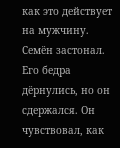как это действует на мужчину.
Семён застонал. Его бедра дёрнулись, но он сдержался. Он чувствовал, как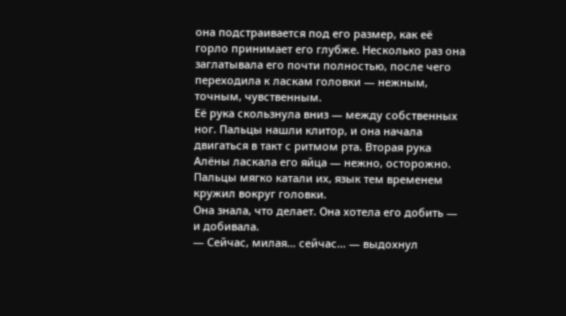она подстраивается под его размер, как её горло принимает его глубже. Несколько раз она заглатывала его почти полностью, после чего переходила к ласкам головки — нежным, точным, чувственным.
Её рука скользнула вниз — между собственных ног. Пальцы нашли клитор, и она начала двигаться в такт с ритмом рта. Вторая рука Алёны ласкала его яйца — нежно, осторожно. Пальцы мягко катали их, язык тем временем кружил вокруг головки.
Она знала, что делает. Она хотела его добить — и добивала.
— Сейчас, милая… сейчас… — выдохнул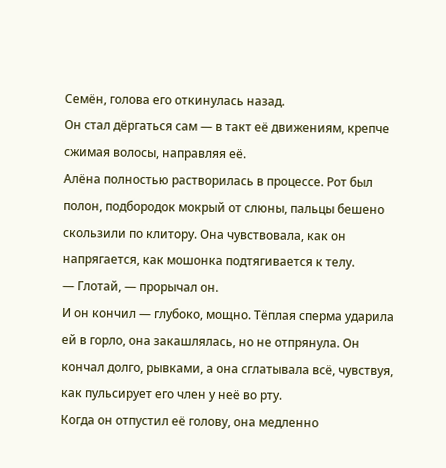Семён, голова его откинулась назад.
Он стал дёргаться сам — в такт её движениям, крепче сжимая волосы, направляя её.
Алёна полностью растворилась в процессе. Рот был полон, подбородок мокрый от слюны, пальцы бешено скользили по клитору. Она чувствовала, как он напрягается, как мошонка подтягивается к телу.
— Глотай, — прорычал он.
И он кончил — глубоко, мощно. Тёплая сперма ударила ей в горло, она закашлялась, но не отпрянула. Он кончал долго, рывками, а она сглатывала всё, чувствуя, как пульсирует его член у неё во рту.
Когда он отпустил её голову, она медленно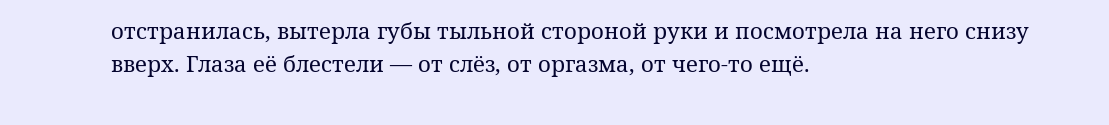отстранилась, вытерла губы тыльной стороной руки и посмотрела на него снизу вверх. Глаза её блестели — от слёз, от оргазма, от чего-то ещё.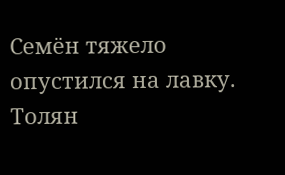Семён тяжело опустился на лавку.
Толян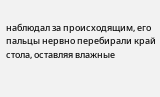наблюдал за происходящим, его пальцы нервно перебирали край стола, оставляя влажные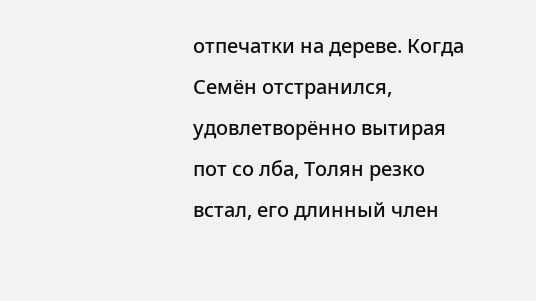отпечатки на дереве. Когда Семён отстранился, удовлетворённо вытирая пот со лба, Толян резко встал, его длинный член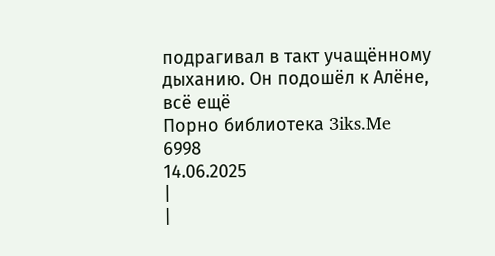подрагивал в такт учащённому дыханию. Он подошёл к Алёне, всё ещё
Порно библиотека 3iks.Me
6998
14.06.2025
|
|